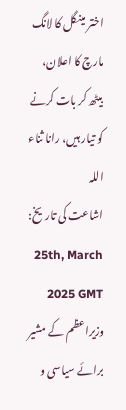اختر مینگل کا لانگ مارچ کا اعلان، بیٹھ کر بات کرنے کو تیار ہیں، رانا ثناء اللہ
اشاعت کی تاریخ: 25th, March 2025 GMT
وزیراعظم کے مشیر برائے سیاسی و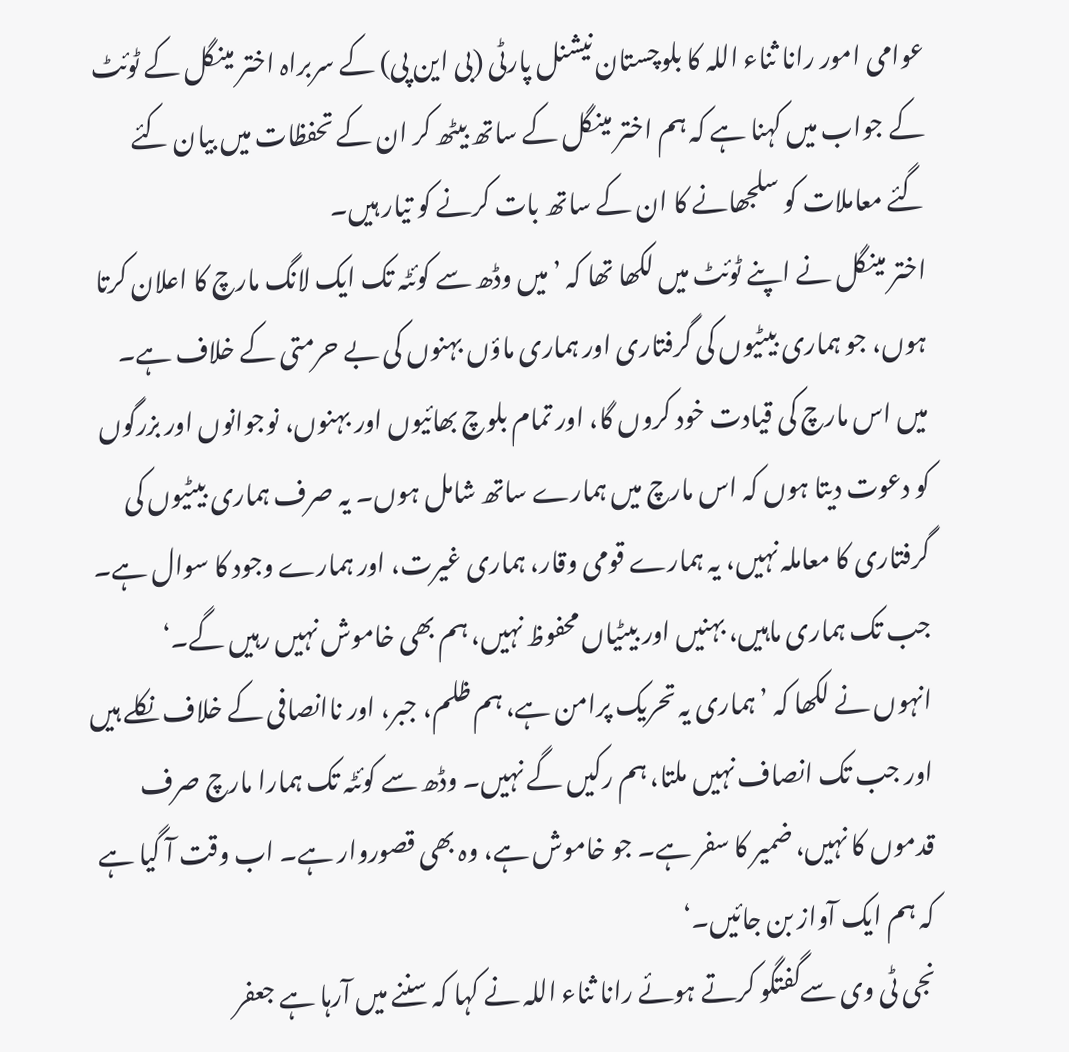عوامی امور رانا ثناء اللہ کا بلوچستان نیشنل پارٹی (بی این پی) کے سربراہ اختر مینگل کے ٹوئٹ کے جواب میں کہنا ہے کہ ہم اختر مینگل کے ساتھ بیٹھ کر ان کے تحفظات میں بیان کئے گئے معاملات کو سلجھانے کا ان کے ساتھ بات کرنے کو تیار ہیں۔
اختر مینگل نے اپنے ٹوئٹ میں لکھا تھا کہ ’میں وڈھ سے کوئٹہ تک ایک لانگ مارچ کا اعلان کرتا ہوں، جو ہماری بیٹیوں کی گرفتاری اور ہماری ماؤں بہنوں کی بے حرمتی کے خلاف ہے۔ میں اس مارچ کی قیادت خود کروں گا، اور تمام بلوچ بھائیوں اور بہنوں، نوجوانوں اور بزرگوں کو دعوت دیتا ہوں کہ اس مارچ میں ہمارے ساتھ شامل ہوں۔ یہ صرف ہماری بیٹیوں کی گرفتاری کا معاملہ نہیں، یہ ہمارے قومی وقار، ہماری غیرت، اور ہمارے وجود کا سوال ہے۔ جب تک ہماری ماہیں، بہنیں اور بیٹیاں محفوظ نہیں، ہم بھی خاموش نہیں رہیں گے۔‘
انہوں نے لکھا کہ ’ہماری یہ تحریک پرامن ہے، ہم ظلم، جبر، اور ناانصافی کے خلاف نکلے ہیں اور جب تک انصاف نہیں ملتا، ہم رکیں گے نہیں۔ وڈھ سے کوئٹہ تک ہمارا مارچ صرف قدموں کا نہیں، ضمیر کا سفر ہے۔ جو خاموش ہے، وہ بھی قصوروار ہے۔ اب وقت آ گیا ہے کہ ہم ایک آواز بن جائیں۔‘
نجی ٹی وی سےگفتگو کرتے ہوئے رانا ثناء اللہ نے کہا کہ سننے میں آرہا ہے جعفر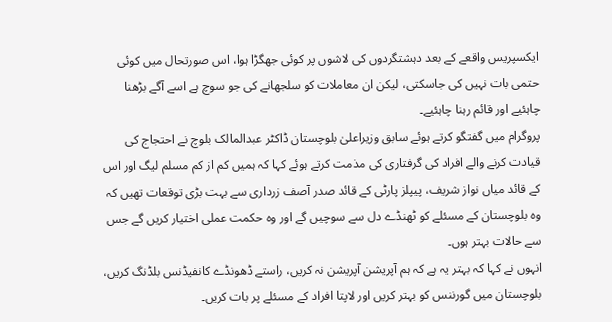ایکسپریس واقعے کے بعد دہشتگردوں کی لاشوں پر کوئی جھگڑا ہوا، اس صورتحال میں کوئی حتمی بات نہیں کی جاسکتی، لیکن ان معاملات کو سلجھانے کی جو سوچ ہے اسے آگے بڑھنا چاہئیے اور قائم رہنا چاہئیے۔
پروگرام میں گفتگو کرتے ہوئے سابق وزیراعلیٰ بلوچستان ڈاکٹر عبدالمالک بلوچ نے احتجاج کی قیادت کرنے والے افراد کی گرفتاری کی مذمت کرتے ہوئے کہا کہ ہمیں کم از کم مسلم لیگ اور اس کے قائد میاں نواز شریف، پیپلز پارٹی کے قائد صدر آصف زرداری سے بہت بڑی توقعات تھیں کہ وہ بلوچستان کے مسئلے کو ٹھنڈے دل سے سوچیں گے اور وہ حکمت عملی اختیار کریں گے جس سے حالات بہتر ہوں۔
انہوں نے کہا کہ بہتر یہ ہے کہ ہم آپریشن آپریشن نہ کریں، راستے ڈھونڈے کانفیڈنس بلڈنگ کریں، بلوچستان میں گورننس کو بہتر کریں اور لاپتا افراد کے مسئلے پر بات کریں۔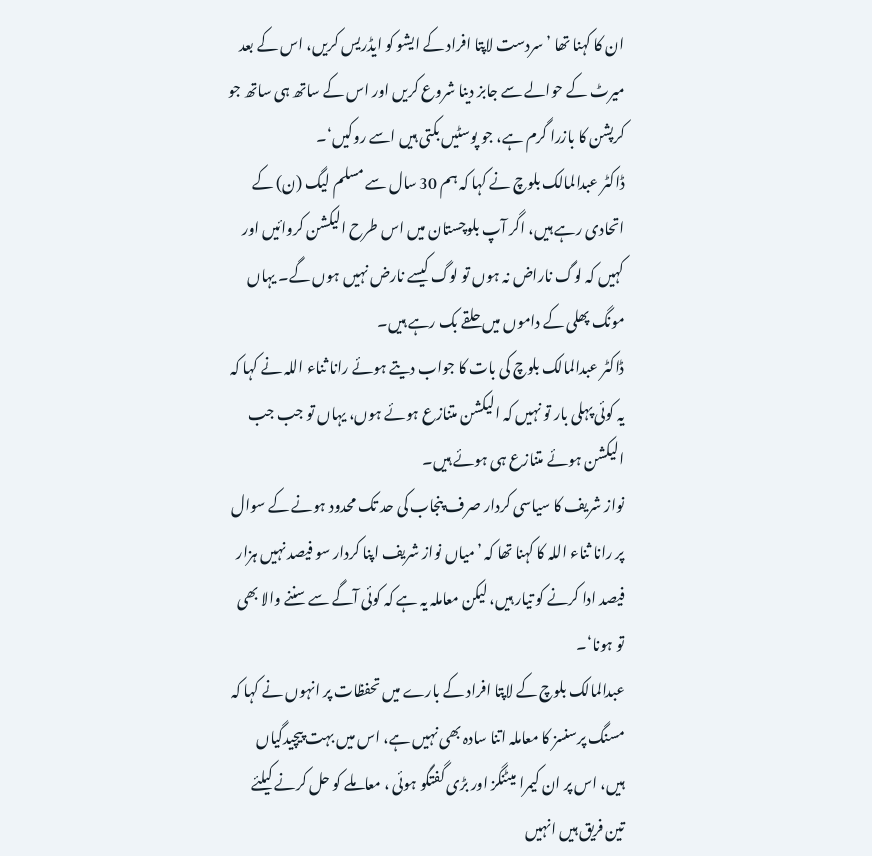ان کا کہنا تھا ’سردست لاپتا افراد کے ایشو کو ایڈریس کریں، اس کے بعد میرٹ کے حوالے سے جابز دینا شروع کریں اور اس کے ساتھ ہی ساتھ جو کرپشن کا بازرا گرم ہے، جو پوسٹیں بکتی ہیں اسے روکیں‘۔
ڈاکٹر عبدالمالک بلوچ نے کہا کہ ہم 30 سال سے مسلم لیگ (ن) کے اتحادی رہے ہیں، اگر آپ بلوچستان میں اس طرح الیکشن کروائیں اور کہیں کہ لوگ ناراض نہ ہوں تو لوگ کیسے نارض نہیں ہوں گے۔ یہاں مونگ پھلی کے داموں میں حلقے بک رہے ہیں۔
ڈاکٹر عبدالمالک بلوچ کی بات کا جواب دیتے ہوئے رانا ثناء اللہ نے کہا کہ یہ کوئی پہلی بار تو نہیں کہ الیکشن متنازع ہوئے ہوں، یہاں تو جب جب الیکشن ہوئے متنازع ہی ہوئے ہیں۔
نواز شریف کا سیاسی کردار صرف پنجاب کی حد تک محدود ہونے کے سوال پر رانا ثناء اللہ کا کہنا تھا کہ ’میاں نواز شریف اپنا کردار سو فیصد نہیں ہزار فیصد ادا کرنے کو تیار ہیں، لیکن معاملہ یہ ہے کہ کوئی آگے سے سننے والا بھی تو ہونا‘۔
عبدالمالک بلوچ کے لاپتا افراد کے بارے میں تحفظات پر انہوں نے کہا کہ مسنگ پرسنسز کا معاملہ اتنا سادہ بھی نہیں ہے، اس میں بہت پیچیدگیاں ہیں، اس پر ان کیمرا میٹنگز اور بڑی گفتگو ہوئی ، معاملے کو حل کرنے کیلئے تین فریق ہیں انہیں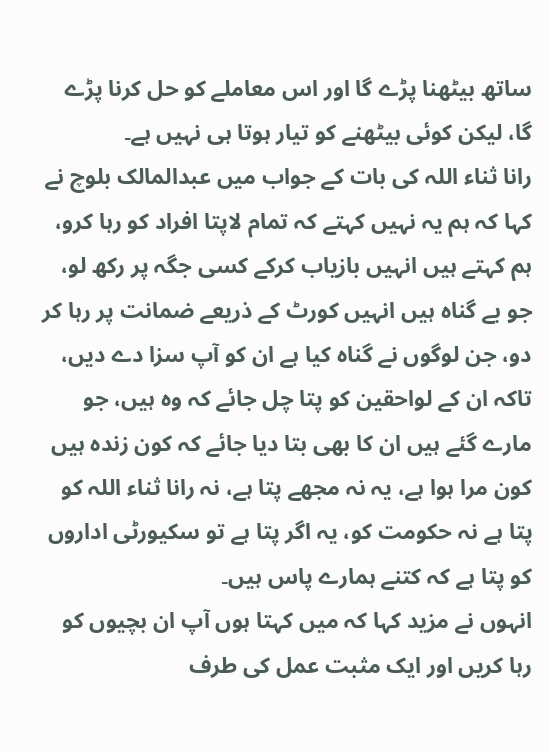ساتھ بیٹھنا پڑے گا اور اس معاملے کو حل کرنا پڑے گا، لیکن کوئی بیٹھنے کو تیار ہوتا ہی نہیں ہے۔
رانا ثناء اللہ کی بات کے جواب میں عبدالمالک بلوچ نے کہا کہ ہم یہ نہیں کہتے کہ تمام لاپتا افراد کو رہا کرو، ہم کہتے ہیں انہیں بازیاب کرکے کسی جگہ پر رکھ لو، جو بے گناہ ہیں انہیں کورٹ کے ذریعے ضمانت پر رہا کر دو، جن لوگوں نے گناہ کیا ہے ان کو آپ سزا دے دیں، تاکہ ان کے لواحقین کو پتا چل جائے کہ وہ ہیں، جو مارے گئے ہیں ان کا بھی بتا دیا جائے کہ کون زندہ ہیں کون مرا ہوا ہے، یہ نہ مجھے پتا ہے، نہ رانا ثناء اللہ کو پتا ہے نہ حکومت کو، یہ اگر پتا ہے تو سکیورٹی اداروں کو پتا ہے کہ کتنے ہمارے پاس ہیں۔
انہوں نے مزید کہا کہ میں کہتا ہوں آپ ان بچیوں کو رہا کریں اور ایک مثبت عمل کی طرف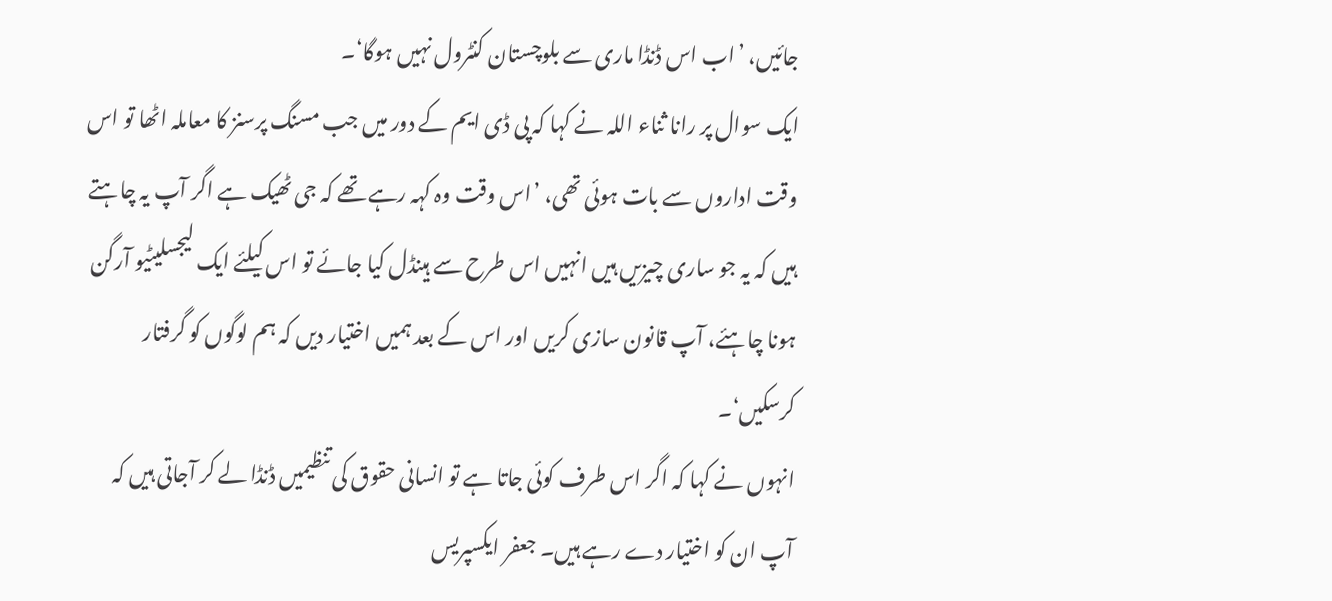جائیں، ’اب اس ڈنڈا ماری سے بلوچستان کنٹرول نہیں ہوگا‘۔
ایک سوال پر رانا ثناء اللہ نے کہا کہ پی ڈی ایم کے دور میں جب مسنگ پرسنز کا معاملہ اٹھا تو اس وقت اداروں سے بات ہوئی تھی، ’اس وقت وہ کہہ رہے تھے کہ جی ٹھیک ہے اگر آپ یہ چاہتے ہیں کہ یہ جو ساری چیزیں ہیں انہیں اس طرح سے ہینڈل کیا جائے تو اس کیلئے ایک لیجسلیٹیو آرگن ہونا چاہئے، آپ قانون سازی کریں اور اس کے بعد ہمیں اختیار دیں کہ ہم لوگوں کو گرفتار کرسکیں‘۔
انہوں نے کہا کہ اگر اس طرف کوئی جاتا ہے تو انسانی حقوق کی تنظیمیں ڈنڈا لے کر آجاتی ہیں کہ آپ ان کو اختیار دے رہے ہیں۔ جعفر ایکسپریس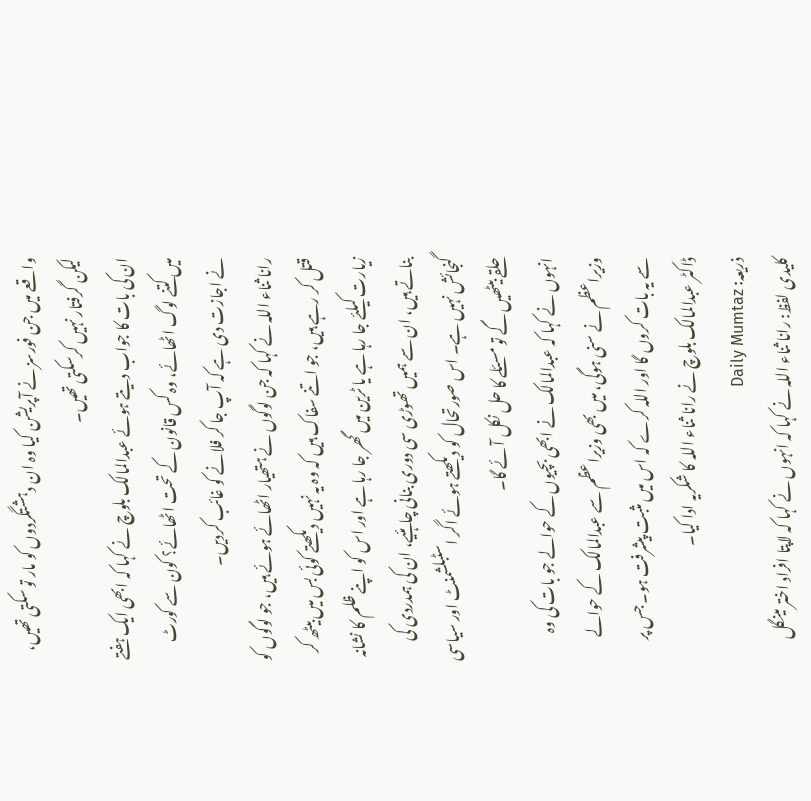واقعے میں جن فورسز نے آپریشن کیا وہ ان دہشتگردوں کو مار تو سکتی تھیں، لیکن گرفتار نہیں کرسکتی تھیں۔
ان کی بات کا جواب دیتے ہوئے عبدالمالک بلوچ نے کہا کہ ابھی ایک ہفتے میں کتنے لوگ اٹھائے، وہ کس قانون کے تحت اٹھائے؟ کون سے کورٹ نے اجازت دی ہے کہ آپ جا کر فلانے کو غائب کردیں۔
رانا ثناء اللہ نے کہا کہ جن لوگوں نے ہتھیار اٹھائے ہوئے ہیں، جو لوگوں کو قتل کر رہے ہیں، جو اتنے سفاک ہیں کہ وہ یہ نہیں دیکھتے کوئی بس میں بیٹھ کر زیارت کیلئے جا رہا ہے یا ٹرین میں گھر جا رہا ہے اور اس کو اپنے ظلم کا نشانہ بناتے ہیں، ان سے ہمیں تھوڑی سی دوری بنانی چاہئیے، ان کی ہمدردی کی گنجائش نہیں ہے۔ اس صورتحال کو دیکھتے ہوئے اگر اسٹبلشمنٹ اور سیاسی حلقے بیٹھیں گے تو مسئلے کا حل نکل آئے گا۔
انہوں نے کہا کہ عبدالمالک نے ابھی بچیوں کے حوالے جو بات کی وہ وزیراعظم نے سنی ہوگی، میں بھی وزیراعظم سے عبدالمالک کے حوالے سے یہ بات کروں گا اور اللہ کرے کہ اس میں مثبت پیشرفت ہو۔ جس پر ڈاکٹر عبدالمالک بلوچ نے رانا ثناء اللہ کا شکریہ ادا کیا۔
ذریعہ: Daily Mumtaz
کلیدی لفظ: رانا ثناء اللہ نے کہا کہ انہوں نے کہا کہ لاپتا افراد اختر مینگل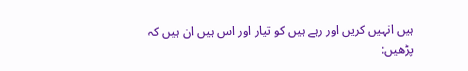ہیں انہیں کریں اور رہے ہیں کو تیار اور اس ہیں ان ہیں کہ
پڑھیں: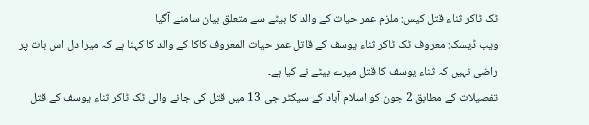ٹک ٹاکر ثناء قتل کیس: ملزم عمر حیات کے والد کا بیٹے سے متعلق بیان سامنے آگیا
ویب ڈیسک: معروف ٹک ٹاکر ثناء یوسف کے قاتل عمر حیات المعروف کاکا کے والد کا کہنا ہے کہ میرا دل اس بات پر راضی نہیں کہ ثناء یوسف کا قتل میرے بیٹے نے کیا ہے۔
تفصیلات کے مطابق 2 جون کو اسلام آباد کے سیکٹر جی 13 میں قتل کی جانے والی ٹک ٹاکر ثناء یوسف کے قتل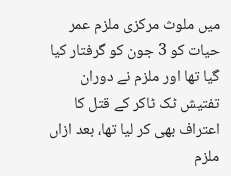میں ملوث مرکزی ملزم عمر حیات کو 3 جون کو گرفتار کیا گیا تھا اور ملزم نے دوران تفتیش ٹک ٹاکر کے قتل کا اعتراف بھی کر لیا تھا، بعد ازاں ملزم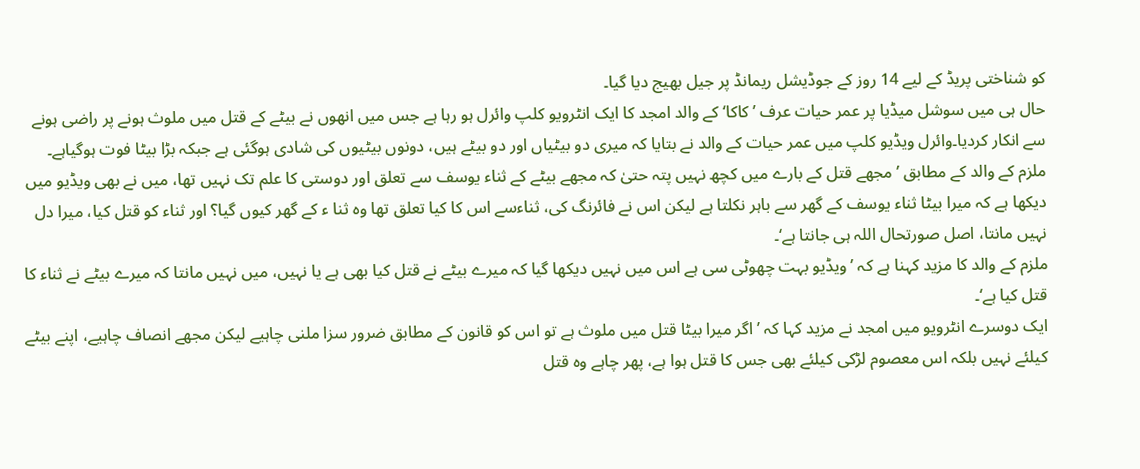کو شناختی پریڈ کے لیے 14 روز کے جوڈیشل ریمانڈ پر جیل بھیج دیا گیا۔
حال ہی میں سوشل میڈیا پر عمر حیات عرف ’ کاکا‘ کے والد امجد کا ایک انٹرویو کلپ وائرل ہو رہا ہے جس میں انھوں نے بیٹے کے قتل میں ملوث ہونے پر راضی ہونے سے انکار کردیا۔وائرل ویڈیو کلپ میں عمر حیات کے والد نے بتایا کہ میری دو بیٹیاں اور دو بیٹے ہیں، دونوں بیٹیوں کی شادی ہوگئی ہے جبکہ بڑا بیٹا فوت ہوگیاہے۔
ملزم کے والد کے مطابق ’مجھے قتل کے بارے میں کچھ نہیں پتہ حتیٰ کہ مجھے بیٹے کے ثناء یوسف سے تعلق اور دوستی کا علم تک نہیں تھا، میں نے بھی ویڈیو میں دیکھا ہے کہ میرا بیٹا ثناء یوسف کے گھر سے باہر نکلتا ہے لیکن اس نے فائرنگ کی، ثناءسے اس کا کیا تعلق تھا وہ ثنا ء کے گھر کیوں گیا؟ اور ثناء کو قتل کیا، میرا دل نہیں مانتا، اصل صورتحال اللہ ہی جانتا ہے‘۔
ملزم کے والد کا مزید کہنا ہے کہ ’ویڈیو بہت چھوٹی سی ہے اس میں نہیں دیکھا گیا کہ میرے بیٹے نے قتل کیا بھی ہے یا نہیں، میں نہیں مانتا کہ میرے بیٹے نے ثناء کا قتل کیا ہے‘۔
ایک دوسرے انٹرویو میں امجد نے مزید کہا کہ ’ اگر میرا بیٹا قتل میں ملوث ہے تو اس کو قانون کے مطابق ضرور سزا ملنی چاہیے لیکن مجھے انصاف چاہیے، اپنے بیٹے کیلئے نہیں بلکہ اس معصوم لڑکی کیلئے بھی جس کا قتل ہوا ہے، پھر چاہے وہ قتل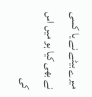میرے بیٹے نے یا کسی نے بھی کیا ہو میں اس کی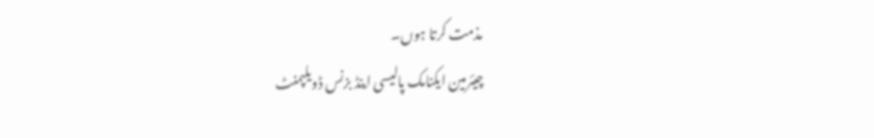مذمت کرتا ہوں۔
چیئرمین ایکنامک پالیسی اینڈ بزنس ڈویلپمنٹ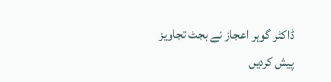ڈاکٹر گوہر اعجاز نے بجٹ تجاویز پیش کردیں